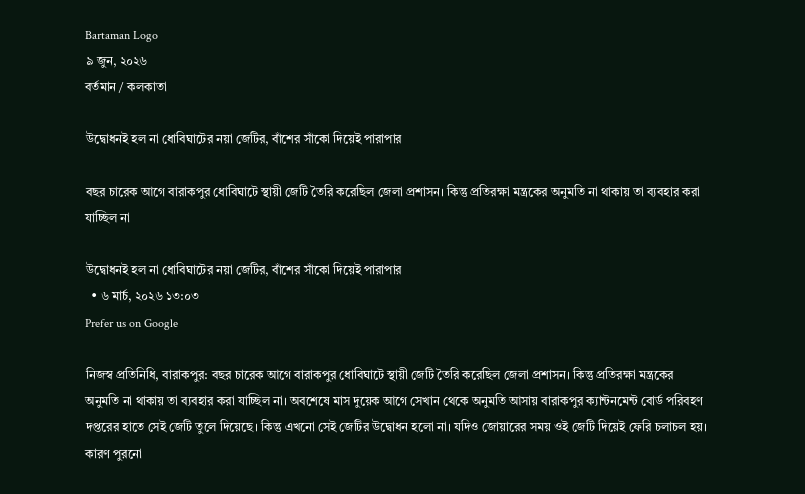Bartaman Logo
৯ জুন, ২০২৬
বর্তমান / কলকাতা

উদ্বোধনই হল না ধোবিঘাটের নয়া জেটির, বাঁশের সাঁকো দিয়েই পারাপার

বছর চারেক আগে বারাকপুর ধোবিঘাটে স্থায়ী জেটি তৈরি করেছিল জেলা প্রশাসন। কিন্তু প্রতিরক্ষা মন্ত্রকের অনুমতি না থাকায় তা ব্যবহার করা যাচ্ছিল না

উদ্বোধনই হল না ধোবিঘাটের নয়া জেটির, বাঁশের সাঁকো দিয়েই পারাপার
  • ৬ মার্চ, ২০২৬ ১৩:০৩
Prefer us on Google

নিজস্ব প্রতিনিধি, বারাকপুর: বছর চারেক আগে বারাকপুর ধোবিঘাটে স্থায়ী জেটি তৈরি করেছিল জেলা প্রশাসন। কিন্তু প্রতিরক্ষা মন্ত্রকের অনুমতি না থাকায় তা ব্যবহার করা যাচ্ছিল না। অবশেষে মাস দুয়েক আগে সেখান থেকে অনুমতি আসায় বারাকপুর ক্যান্টনমেন্ট বোর্ড পরিবহণ দপ্তরের হাতে সেই জেটি তুলে দিয়েছে। কিন্তু এখনো সেই জেটির উদ্বোধন হলো না। যদিও জোয়ারের সময় ওই জেটি দিয়েই ফেরি চলাচল হয়। কারণ পুরনো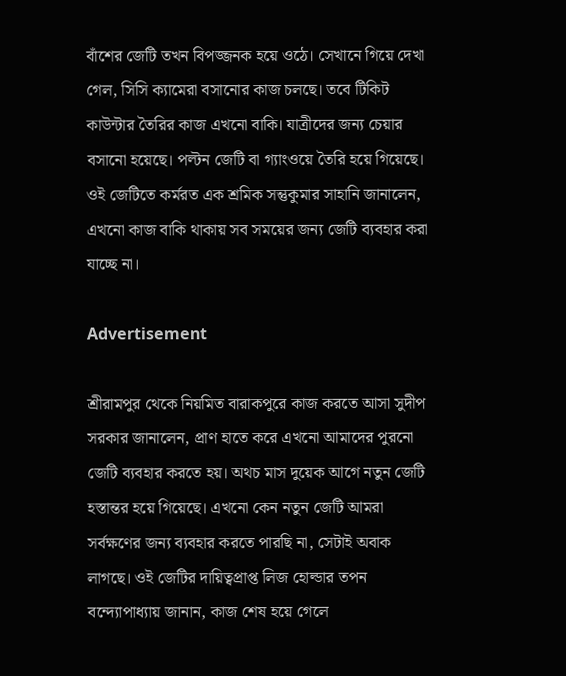বাঁশের জেটি তখন বিপজ্জনক হয়ে ওঠে। সেখানে গিয়ে দেখা গেল, সিসি ক্যামেরা বসানোর কাজ চলছে। তবে টিকিট কাউন্টার তৈরির কাজ এখনো বাকি। যাত্রীদের জন্য চেয়ার বসানো হয়েছে। পল্টন জেটি বা গ্যাংওয়ে তৈরি হয়ে গিয়েছে। ওই জেটিতে কর্মরত এক শ্রমিক সন্তুকুমার সাহানি জানালেন, এখনো কাজ বাকি থাকায় সব সময়ের জন্য জেটি ব্যবহার করা যাচ্ছে না।

Advertisement

শ্রীরামপুর থেকে নিয়মিত বারাকপুরে কাজ করতে আসা সুদীপ সরকার জানালেন, প্রাণ হাতে করে এখনো আমাদের পুরনো জেটি ব্যবহার করতে হয়। অথচ মাস দুয়েক আগে নতুন জেটি হস্তান্তর হয়ে গিয়েছে। এখনো কেন নতুন জেটি আমরা সর্বক্ষণের জন্য ব্যবহার করতে পারছি না, সেটাই অবাক লাগছে। ওই জেটির দায়িত্বপ্রাপ্ত লিজ হোল্ডার তপন বন্দ্যোপাধ্যায় জানান, কাজ শেষ হয়ে গেলে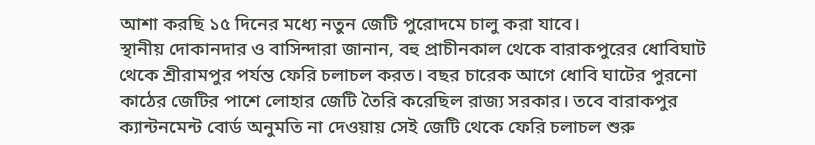আশা করছি ১৫ দিনের মধ্যে নতুন জেটি পুরোদমে চালু করা যাবে।
স্থানীয় দোকানদার ও বাসিন্দারা জানান, বহু প্রাচীনকাল থেকে বারাকপুরের ধোবিঘাট থেকে শ্রীরামপুর পর্যন্ত ফেরি চলাচল করত। বছর চারেক আগে ধোবি ঘাটের পুরনো কাঠের জেটির পাশে লোহার জেটি তৈরি করেছিল রাজ্য সরকার। তবে বারাকপুর ক্যান্টনমেন্ট বোর্ড অনুমতি না দেওয়ায় সেই জেটি থেকে ফেরি চলাচল শুরু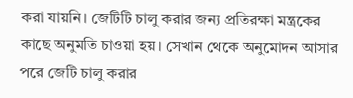করা যায়নি। জেটিটি চালু করার জন্য প্রতিরক্ষা মন্ত্রকের কাছে অনুমতি চাওয়া হয়। সেখান থেকে অনুমোদন আসার পরে জেটি চালু করার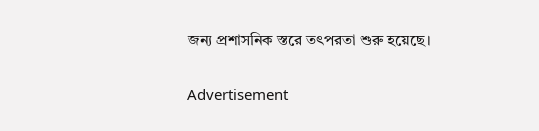জন্য প্রশাসনিক স্তরে তৎপরতা শুরু হয়েছে।

Advertisement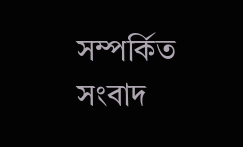সম্পর্কিত সংবাদ